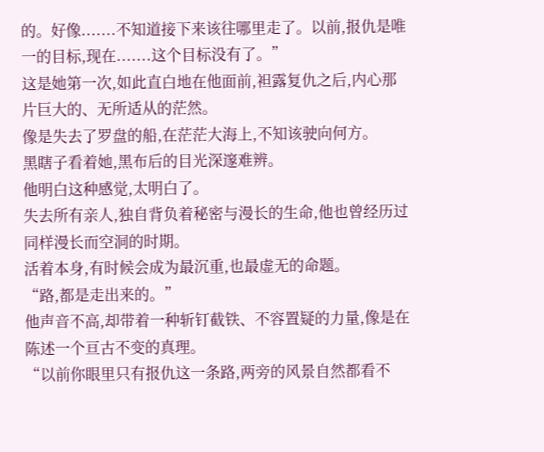的。好像.......不知道接下来该往哪里走了。以前,报仇是唯一的目标,现在.......这个目标没有了。”
这是她第一次,如此直白地在他面前,袒露复仇之后,内心那片巨大的、无所适从的茫然。
像是失去了罗盘的船,在茫茫大海上,不知该驶向何方。
黑瞎子看着她,黑布后的目光深邃难辨。
他明白这种感觉,太明白了。
失去所有亲人,独自背负着秘密与漫长的生命,他也曾经历过同样漫长而空洞的时期。
活着本身,有时候会成为最沉重,也最虚无的命题。
“路,都是走出来的。”
他声音不高,却带着一种斩钉截铁、不容置疑的力量,像是在陈述一个亘古不变的真理。
“以前你眼里只有报仇这一条路,两旁的风景自然都看不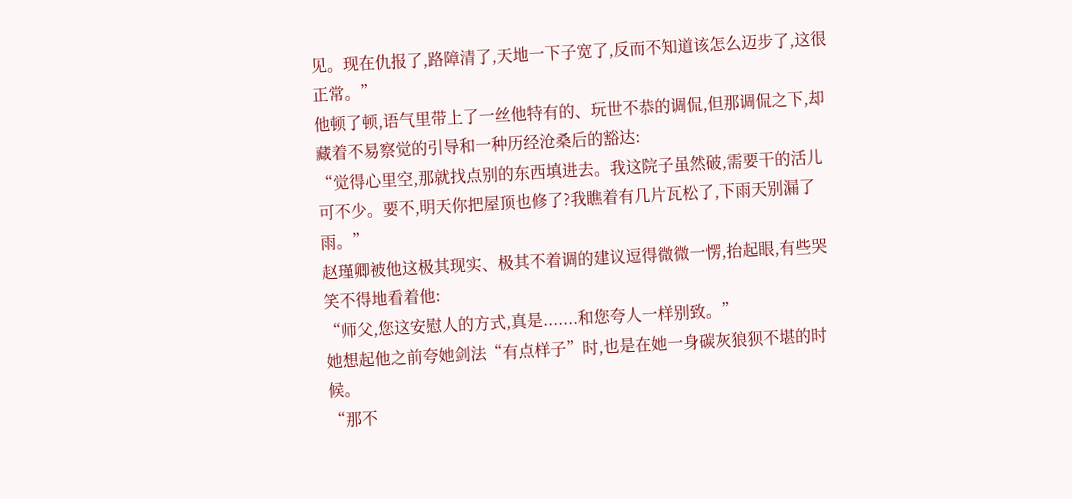见。现在仇报了,路障清了,天地一下子宽了,反而不知道该怎么迈步了,这很正常。”
他顿了顿,语气里带上了一丝他特有的、玩世不恭的调侃,但那调侃之下,却藏着不易察觉的引导和一种历经沧桑后的豁达:
“觉得心里空,那就找点别的东西填进去。我这院子虽然破,需要干的活儿可不少。要不,明天你把屋顶也修了?我瞧着有几片瓦松了,下雨天别漏了雨。”
赵瑾卿被他这极其现实、极其不着调的建议逗得微微一愣,抬起眼,有些哭笑不得地看着他:
“师父,您这安慰人的方式,真是.......和您夸人一样别致。”
她想起他之前夸她剑法“有点样子”时,也是在她一身碳灰狼狈不堪的时候。
“那不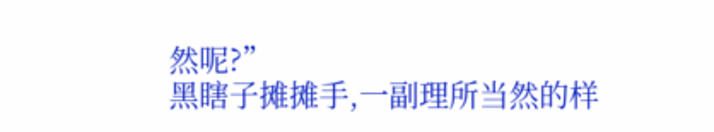然呢?”
黑瞎子摊摊手,一副理所当然的样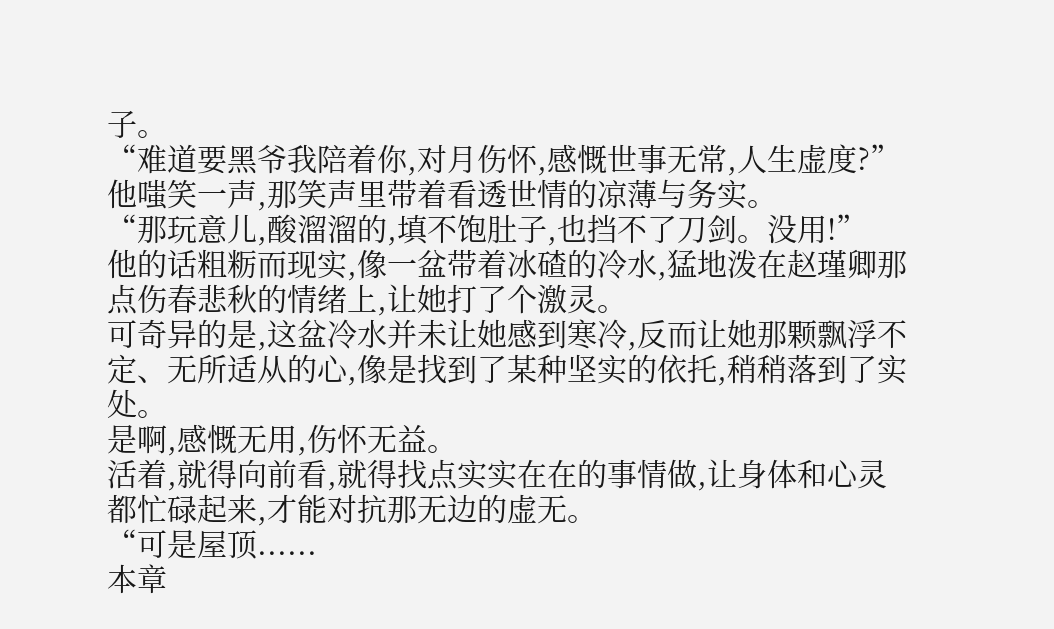子。
“难道要黑爷我陪着你,对月伤怀,感慨世事无常,人生虚度?”
他嗤笑一声,那笑声里带着看透世情的凉薄与务实。
“那玩意儿,酸溜溜的,填不饱肚子,也挡不了刀剑。没用!”
他的话粗粝而现实,像一盆带着冰碴的冷水,猛地泼在赵瑾卿那点伤春悲秋的情绪上,让她打了个激灵。
可奇异的是,这盆冷水并未让她感到寒冷,反而让她那颗飘浮不定、无所适从的心,像是找到了某种坚实的依托,稍稍落到了实处。
是啊,感慨无用,伤怀无益。
活着,就得向前看,就得找点实实在在的事情做,让身体和心灵都忙碌起来,才能对抗那无边的虚无。
“可是屋顶......
本章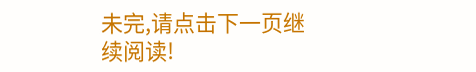未完,请点击下一页继续阅读!